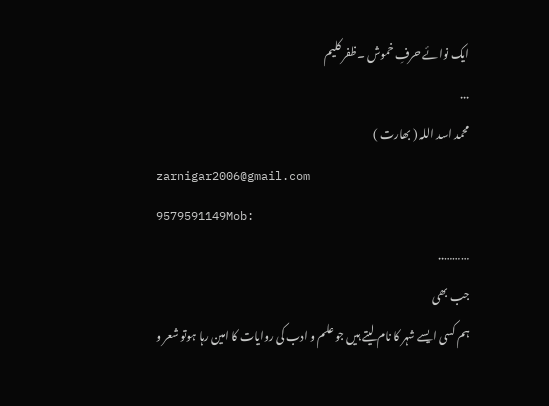ایک نوائے حرفِ خموش ۔ظفر کلیم
...
محمد اسد اللہ ( بھارت )
zarnigar2006@gmail.com
9579591149Mob:
………..
جب بھی
ہم کسی ایسے شہر کا نام لیتے ہیں جو علم و ادب کی روایات کا امین رہا ہوتو شعر و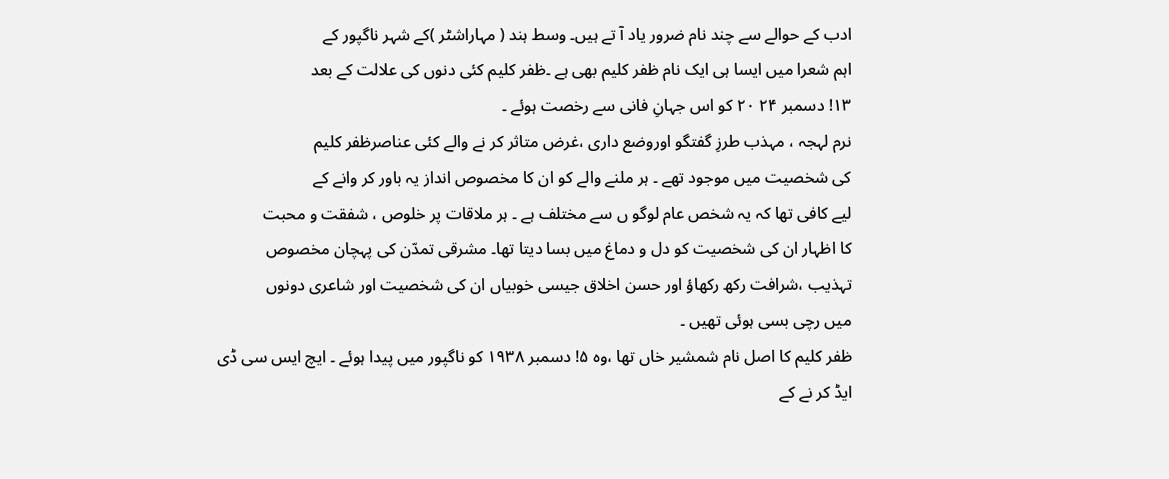ادب کے حوالے سے چند نام ضرور یاد آ تے ہیں۔ وسط ہند ( مہاراشٹر )کے شہر ناگپور کے
اہم شعرا میں ایسا ہی ایک نام ظفر کلیم بھی ہے ۔ظفر کلیم کئی دنوں کی علالت کے بعد
۱۳! دسمبر ۲۴ ۲۰ کو اس جہانِ فانی سے رخصت ہوئے ۔
نرم لہجہ ، مہذب طرزِ گفتگو اوروضع داری ،غرض متاثر کر نے والے کئی عناصرظفر کلیم
کی شخصیت میں موجود تھے ۔ ہر ملنے والے کو ان کا مخصوص انداز یہ باور کر وانے کے
لیے کافی تھا کہ یہ شخص عام لوگو ں سے مختلف ہے ۔ ہر ملاقات پر خلوص ، شفقت و محبت
کا اظہار ان کی شخصیت کو دل و دماغ میں بسا دیتا تھا۔ مشرقی تمدّن کی پہچان مخصوص
تہذیب ،شرافت رکھ رکھاؤ اور حسن اخلاق جیسی خوبیاں ان کی شخصیت اور شاعری دونوں
میں رچی بسی ہوئی تھیں ۔
ظفر کلیم کا اصل نام شمشیر خاں تھا ،وہ ۵! دسمبر ۱۹۳۸ کو ناگپور میں پیدا ہوئے ۔ ایچ ایس سی ڈی
ایڈ کر نے کے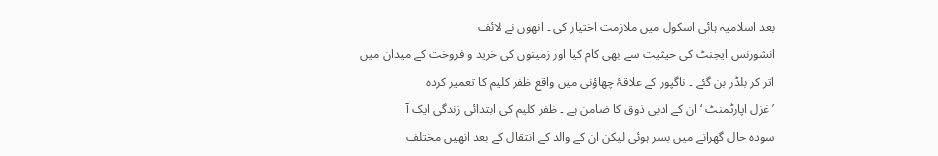بعد اسلامیہ ہائی اسکول میں ملازمت اختیار کی ۔ انھوں نے لائف
انشورنس ایجنٹ کی حیثیت سے بھی کام کیا اور زمینوں کی خرید و فروخت کے میدان میں
اتر کر بلڈر بن گئے ۔ ناگپور کے علاقۂ چھاؤنی میں واقع ظفر کلیم کا تعمیر کردہ
’غزل اپارٹمنٹ ‘ ان کے ادبی ذوق کا ضامن ہے ۔ ظفر کلیم کی ابتدائی زندگی ایک آ
سودہ حال گھرانے میں بسر ہوئی لیکن ان کے والد کے انتقال کے بعد انھیں مختلف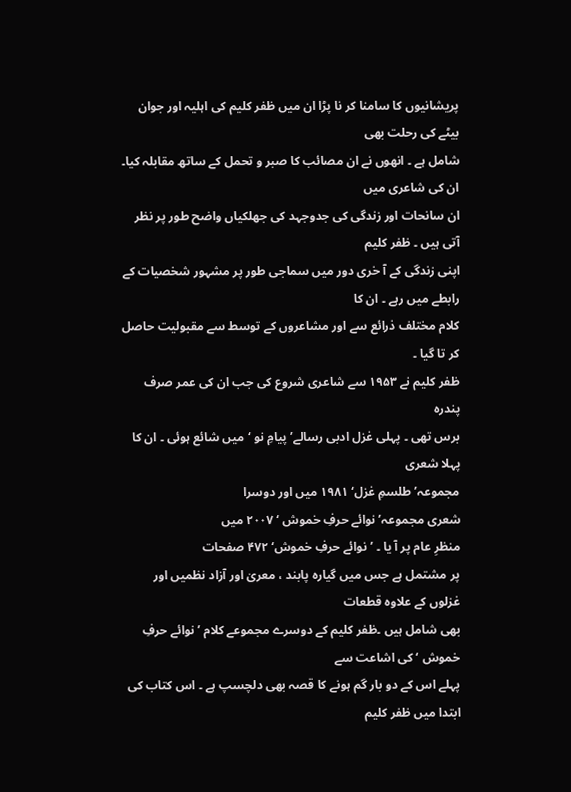پریشانیوں کا سامنا کر نا پڑا ان میں ظفر کلیم کی اہلیہ اور جوان بیٹے کی رحلت بھی
شامل ہے ۔ انھوں نے ان مصائب کا صبر و تحمل کے ساتھ مقابلہ کیا۔ ان کی شاعری میں
ان سانحات اور زندگی کی جدوجہد کی جھلکیاں واضح طور پر نظر آتی ہیں ۔ ظفر کلیم
اپنی زندگی کے آ خری دور میں سماجی طور پر مشہور شخصیات کے رابطے میں رہے ۔ ان کا
کلام مختلف ذرائع سے اور مشاعروں کے توسط سے مقبولیت حاصل کر تا گیا ۔
ظفر کلیم نے ۱۹۵۳ سے شاعری شروع کی جب ان کی عمر صرف پندرہ
برس تھی ۔ پہلی غزل ادبی رسالے’ پیامِ نو ‘میں شائع ہوئی ۔ ان کا پہلا شعری
مجموعہ’ طلسمِ غزل‘ ۱۹۸۱ میں اور دوسرا
شعری مجموعہ’ نوائے حرفِ خموش ‘ ۲۰۰۷ میں
منظرِ عام پر آ یا ۔ ’ نوائے حرفِ خموش‘ ۴۷۲ صفحات
پر مشتمل ہے جس میں گیارہ پابند ، معریٰ اور آزاد نظمیں اور غزلوں کے علاوہ قطعات
بھی شامل ہیں ۔ظفر کلیم کے دوسرے مجموعے کلام ’ نوائے حرفِ خموش ‘ کی اشاعت سے
پہلے اس کے دو بار گم ہونے کا قصہ بھی دلچسپ ہے ۔ اس کتاب کی ابتدا میں ظفر کلیم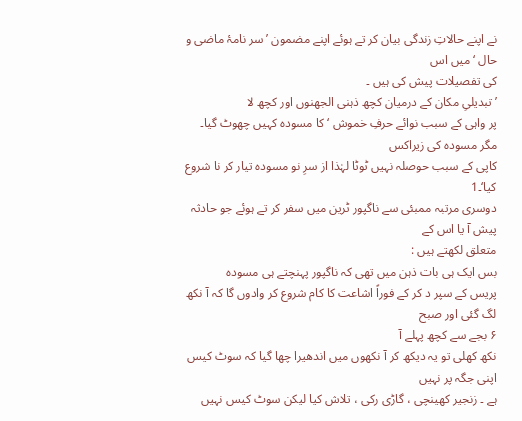نے اپنے حالاتِ زندگی بیان کر تے ہوئے اپنے مضمون ’ سر نامۂ ماضی و حال ‘ میں اس
کی تفصیلات پیش کی ہیں ۔
’تبدیلیِ مکان کے درمیان کچھ ذہنی الجھنوں اور کچھ لا
پر واہی کے سبب نوائے حرفِ خموش ‘ کا مسودہ کہیں چھوٹ گیا۔ مگر مسودہ کی زیراکس
کاپی کے سبب حوصلہ نہیں ٹوٹا لہٰذا از سرِ نو مسودہ تیار کر نا شروع کیا‘۔1
دوسری مرتبہ ممبئی سے ناگپور ٹرین میں سفر کر تے ہوئے جو حادثہ پیش آ یا اس کے
متعلق لکھتے ہیں :
بس ایک ہی بات ذہن میں تھی کہ ناگپور پہنچتے ہی مسودہ
پریس کے سپر د کر کے فوراً اشاعت کا کام شروع کر وادوں گا کہ آ نکھ لگ گئی اور صبح
۶ بجے سے کچھ پہلے آ
نکھ کھلی تو یہ دیکھ کر آ نکھوں میں اندھیرا چھا گیا کہ سوٹ کیس اپنی جگہ پر نہیں
ہے ۔ زنجیر کھینچی ، گاڑی رکی ، تلاش کیا لیکن سوٹ کیس نہیں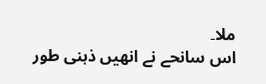ملا۔
اس سانحے نے انھیں ذہنی طور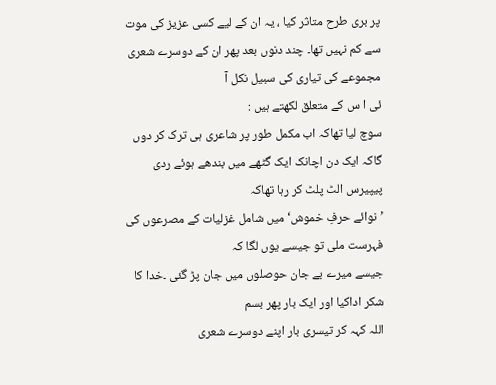پر بری طرح متاثر کیا ، یہ ان کے لیے کسی عزیز کی موت
سے کم نہیں تھا۔ چند دنوں بعد پھر ان کے دوسرے شعری مجموعے کی تیاری کی سبیل نکل آ
ئی ا س کے متعلق لکھتے ہیں :
سوچ لیا تھاکہ اب مکمل طور پر شاعری ہی ترک کر دوں
گاکہ ایک دن اچانک ایک گٹھے میں بندھے ہوئے ردی پیپیرس الٹ پلٹ کر رہا تھاکہ
’نوائے حرفِ خموش‘ میں شامل غزلیات کے مصرعوں کی فہرست ملی تو جیسے یوں لگا کہ
جیسے میرے بے جان حوصلوں میں جان پڑ گئی ۔خدا کا شکر اداکیا اور ایک بار پھر بسم
اللہ کہہ کر تیسری بار اپنے دوسرے شعری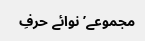مجموعے’ نوائے حرفِ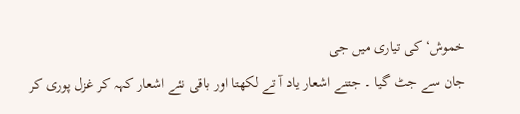خموش‘ کی تیاری میں جی
جان سے جٹ گیا ۔ جتنے اشعار یاد آ تے لکھتا اور باقی نئے اشعار کہہ کر غزل پوری کر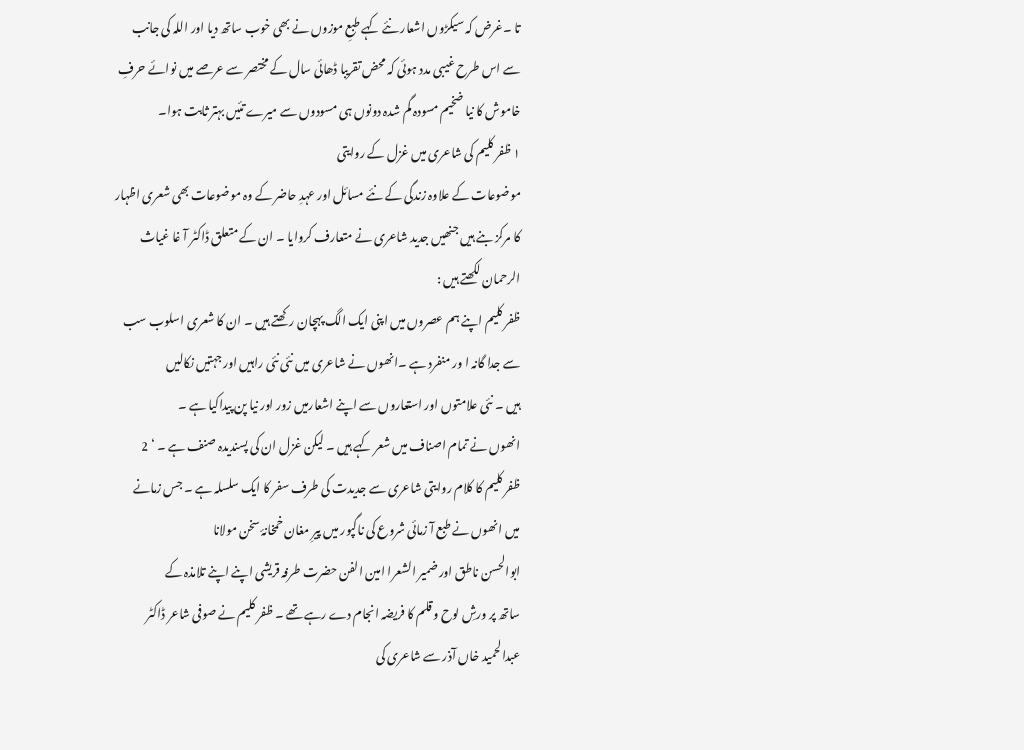تا ۔غرض کہ سیکڑوں اشعار نئے کہے طبعِ موزوں نے بھی خوب ساتھ دیا اور اللہ کی جانب
سے اس طرح غیبی مدد ہوئی کہ محض تقریبا ڈھائی سال کے مختصر سے عرصے میں نوائے حرفِ
خاموش کا نیا ضخیم مسودہ گم شدہ دونوں ہی مسودوں سے میرے تئیں بہتر ثابت ہوا۔
۱ ظفر کلیم کی شاعری میں غزل کے روایتی
موضوعات کے علاوہ زندگی کے نئے مسائل اور عہدِ حاضر کے وہ موضوعات بھی شعری اظہار
کا مرکز بنے ہیں جنھیں جدید شاعری نے متعارف کروایا ۔ ان کے متعلق ڈاکٹر آ غا غیاث
الرحمان لکھتے ہیں :
ظفر کلیم اپنے ہم عصروں میں اپنی ایک الگ پہچان رکھتے ہیں ۔ ان کا شعری اسلوب سب
سے جدا گانہ ا ور منفرد ہے ۔انھوں نے شاعری میں نئی نئی راہیں اور جہتیں نکالیں
ہیں ۔ نئی علامتوں اور استعاروں سے اپنے اشعارمیں زور اور نیا پن پیداکیا ہے ۔
انھوں نے تمام اصناف میں شعر کہے ہیں ۔ لیکن غزل ان کی پسندیدہ صنف ہے ۔ ‘ 2
ظفر کلیم کا کلام روایتی شاعری سے جدیدت کی طرف سفر کا ایک سلسلہ ہے ۔ جس زمانے
میں انھوں نے طبع آ زمائی شروع کی ناگپور میں پیرِ مغان خمخانۂ سخن مولانا
ابوالحسن ناطق اور ضمیر الشعرا امین الفن حضرت طرفہ قریشی اپنے اپنے تلامذہ کے
ساتھ پر ورشِ لوح و قلم کا فریضہ انجام دے رہے تھے ۔ ظفر کلیم نے صوفی شاعر ڈاکٹر
عبدالحمید خاں آذر سے شاعری کی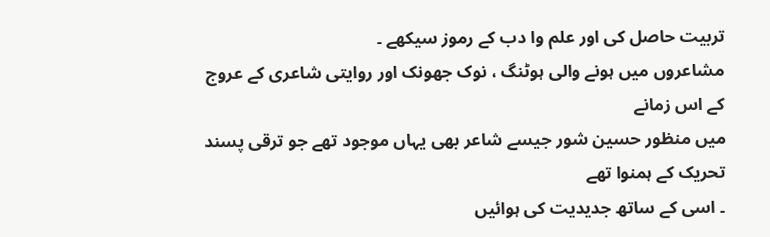تربیت حاصل کی اور علم وا دب کے رموز سیکھے ۔
مشاعروں میں ہونے والی ہوٹنگ ، نوک جھونک اور روایتی شاعری کے عروج کے اس زمانے
میں منظور حسین شور جیسے شاعر بھی یہاں موجود تھے جو ترقی پسند تحریک کے ہمنوا تھے
۔ اسی کے ساتھ جدیدیت کی ہوائیں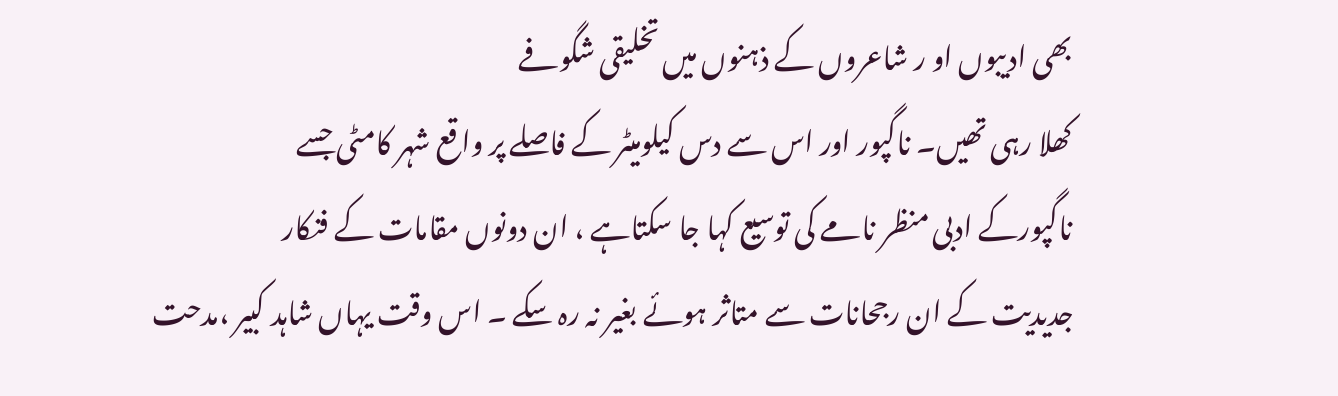بھی ادیبوں او ر شاعروں کے ذہنوں میں تخلیقی شگوفے
کھلا رہی تھیں۔ ناگپور اور اس سے دس کیلومیٹر کے فاصلے پر واقع شہر کامٹی جسے
ناگپورکے ادبی منظر نامے کی توسیع کہا جا سکتاہے ، ان دونوں مقامات کے فنکار
جدیدیت کے ان رجحانات سے متاثر ہوئے بغیر نہ رہ سکے ۔ اس وقت یہاں شاہد کبیر ،مدحت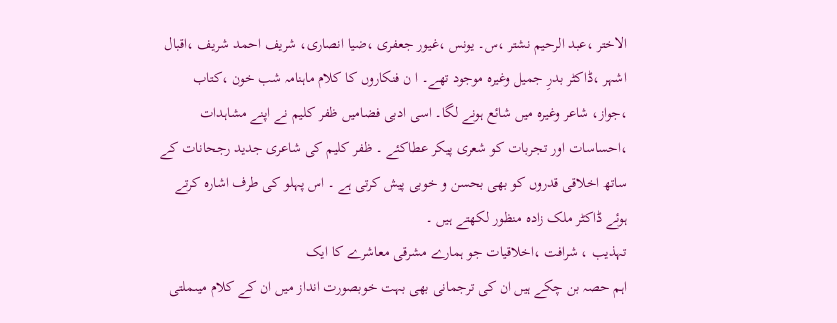الاختر ،عبد الرحیم نشتر ،س۔ یونس ،غیور جعفری ،ضیا انصاری، شریف احمد شریف ،اقبال
اشہر ،ڈاکٹر بدرِ جمیل وغیرہ موجود تھے۔ ا ن فنکاروں کا کلام ماہنامہ شب خون ،کتاب
،جواز، شاعر وغیرہ میں شائع ہونے لگا۔ اسی ادبی فضامیں ظفر کلیم نے اپنے مشاہدات
،احساسات اور تجربات کو شعری پیکر عطاکئے ۔ ظفر کلیم کی شاعری جدید رجحانات کے
ساتھ اخلاقی قدروں کو بھی بحسن و خوبی پیش کرتی ہے ۔ اس پہلو کی طرف اشارہ کرتے
ہوئے ڈاکٹر ملک زادہ منظور لکھتے ہیں ۔
تہذیب ، شرافت ،اخلاقیات جو ہمارے مشرقی معاشرے کا ایک
اہم حصہ بن چکے ہیں ان کی ترجمانی بھی بہت خوبصورت انداز میں ان کے کلام میںملتی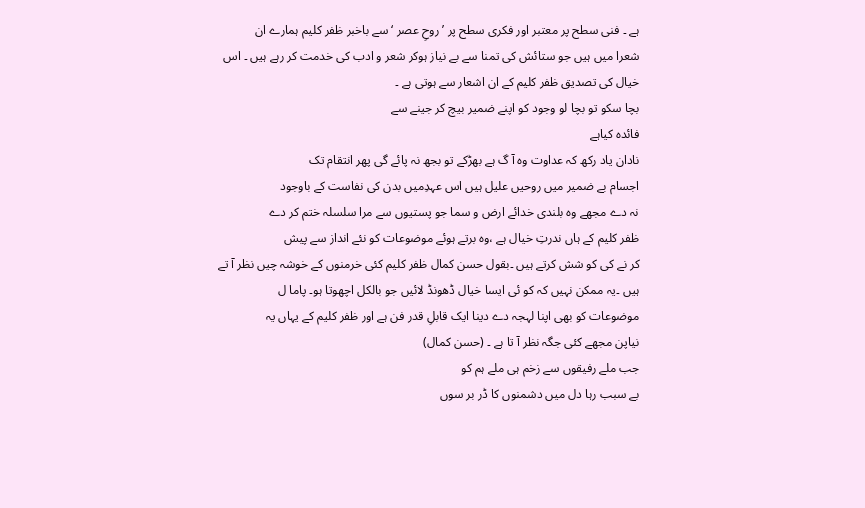ہے ۔ فنی سطح پر معتبر اور فکری سطح پر ’ روحِ عصر ‘ سے باخبر ظفر کلیم ہمارے ان
شعرا میں ہیں جو ستائش کی تمنا سے بے نیاز ہوکر شعر و ادب کی خدمت کر رہے ہیں ۔ اس
خیال کی تصدیق ظفر کلیم کے ان اشعار سے ہوتی ہے ۔
بچا سکو تو بچا لو وجود کو اپنے ضمیر بیچ کر جینے سے
فائدہ کیاہے
نادان یاد رکھ کہ عداوت وہ آ گ ہے بھڑکے تو بجھ نہ پائے گی پھر انتقام تک
اجسام بے ضمیر میں روحیں علیل ہیں اس عہدِمیں بدن کی نفاست کے باوجود
نہ دے مجھے وہ بلندی خدائے ارض و سما جو پستیوں سے مرا سلسلہ ختم کر دے
ظفر کلیم کے ہاں ندرتِ خیال ہے ،وہ برتے ہوئے موضوعات کو نئے انداز سے پیش
کر نے کی کو شش کرتے ہیں ۔بقول حسن کمال ظفر کلیم کئی خرمنوں کے خوشہ چیں نظر آ تے
ہیں ۔یہ ممکن نہیں کہ کو ئی ایسا خیال ڈھونڈ لائیں جو بالکل اچھوتا ہو۔ پاما ل
موضوعات کو بھی اپنا لہجہ دے دینا ایک قابلِ قدر فن ہے اور ظفر کلیم کے یہاں یہ
نیاپن مجھے کئی جگہ نظر آ تا ہے ۔ (حسن کمال)
جب ملے رفیقوں سے زخم ہی ملے ہم کو
بے سبب رہا دل میں دشمنوں کا ڈر بر سوں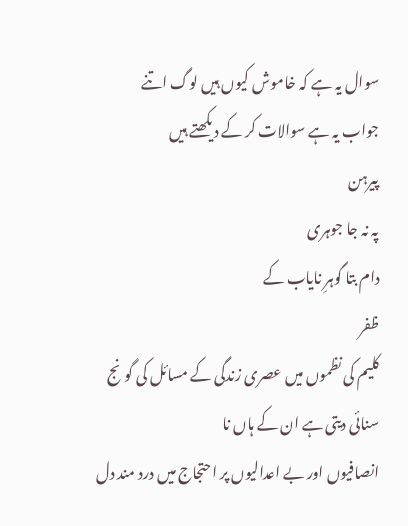سوال یہ ہے کہ خاموش کیوں ہیں لوگ اتنے
جواب یہ ہے سوالات کر کے دیکھتے ہیں
پیرہن
پہ نہ جا جوہری
دام بتا گوہرِ نایاب کے
ظفر
کلیم کی نظموں میں عصری زندگی کے مسائل کی گونج سنائی دیتی ہے ان کے ہاں نا
انصافیوں اور بے اعدالیوں پر احتجاج میں درد مند دل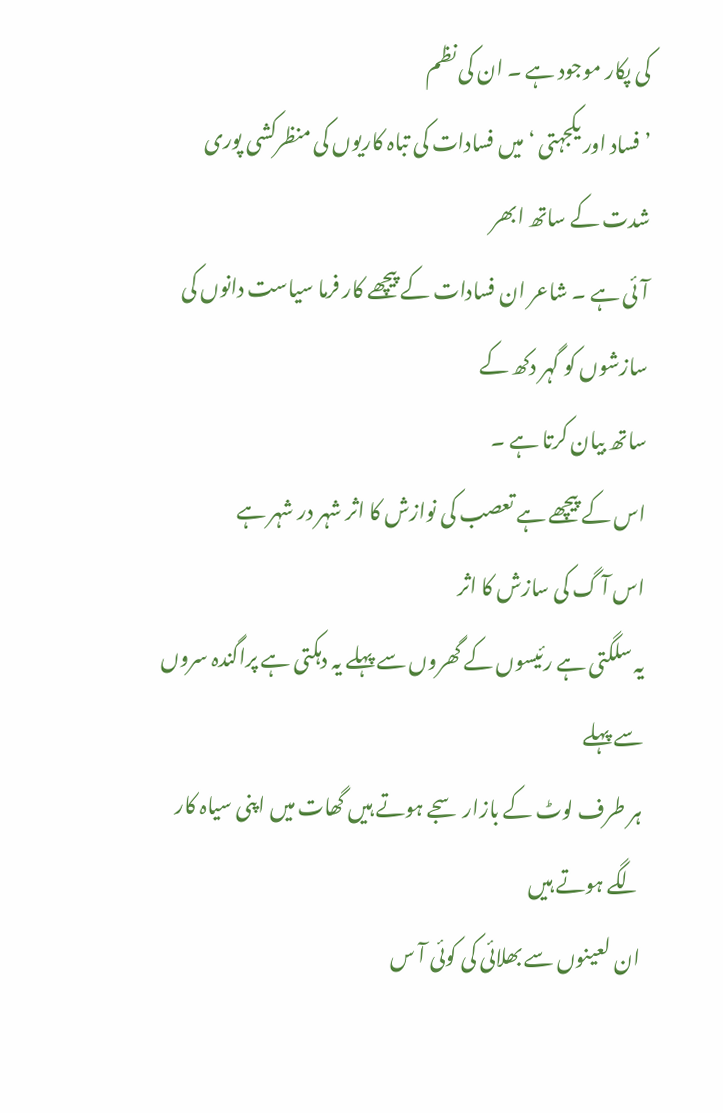کی پکار موجود ہے ۔ ان کی نظم
’ فساد اور یکجہتی ‘ میں فسادات کی تباہ کاریوں کی منظرکشی پوری شدت کے ساتھ ابھر
آ ئی ہے ۔ شاعر ان فسادات کے پیچھے کار فرما سیاست دانوں کی سازشوں کو گہر دکھ کے
ساتھ بیان کرتا ہے ۔
اس کے پیچھے ہے تعصب کی نوازش کا اثر شہر در شہر ہے
اس آ گ کی سازش کا اثر
یہ سلگتی ہے رئیسوں کے گھروں سے پہلے یہ دہکتی ہے پراگندہ سروں سے پہلے
ہر طرف لوٹ کے بازار سجے ہوتے ہیں گھات میں اپنی سیاہ کار لگے ہوتے ہیں
ان لعینوں سے بھلائی کی کوئی آ س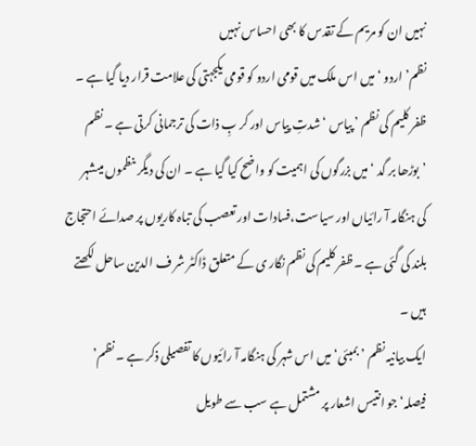نہیں ان کو مریم کے تقدس کا بھی احساس نہیں
نظم’ اردو ‘میں اس ملک میں قومی اردو کو قومی یکجہتی کی علامت قرار دیا گیا ہے ۔
ظفر کلیم کی نظم ’ پیاس ‘ شدتِ پیاس اور کر بِ ذات کی ترجمانی کرتی ہے ۔ نظم
’بوڑھا بر گد ‘میں بزرگوں کی اہمیت کو واضح کیا گیا ہے ۔ ان کی دیگر ںنظموں میںشہر
کی ہنگامہ آ رائیاں اور سیاست،فسادات اور تعصب کی تباہ کاریوں پر صدائے احتجاج
بلند کی گئی ہے ۔ ظفر کلیم کی نظم نگار ی کے متعلق ڈاکٹر شر ف الدین ساحل لکھتے
ہیں ۔
ایک بیانیہ نظم ’ بمبئی‘ میں اس شہر کی ہنگامہ آ رائیوں کا تفصیلی ذکر ہے ۔ نظم’
فیصلہ‘ جو انتیس اشعار پر مشتمل ہے سب سے طویل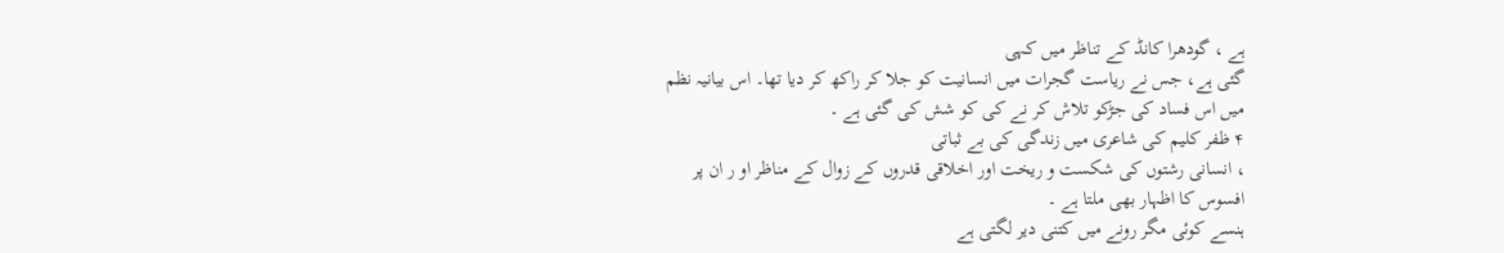ہے ، گودھرا کانڈ کے تناظر میں کہی
گئی ہے، جس نے ریاست گجرات میں انسانیت کو جلا کر راکھ کر دیا تھا۔ اس بیانیہ نظم
میں اس فساد کی جڑکو تلاش کر نے کی کو شش کی گئی ہے ۔
۴ ظفر کلیم کی شاعری میں زندگی کی بے ثباتی
، انسانی رشتوں کی شکست و ریخت اور اخلاقی قدروں کے زوال کے مناظر او ر ان پر
افسوس کا اظہار بھی ملتا ہے ۔
ہنسے کوئی مگر رونے میں کتنی دیر لگتی ہے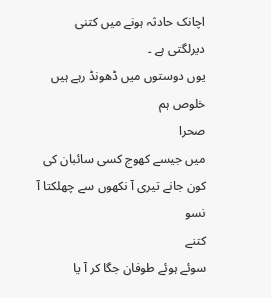اچانک حادثہ ہونے میں کتنی
دیرلگتی ہے ۔
یوں دوستوں میں ڈھونڈ رہے ہیں خلوص ہم
صحرا
میں جیسے کھوج کسی سائبان کی
کون جانے تیری آ نکھوں سے چھلکتا آ نسو
کتنے
سوئے ہوئے طوفان جگا کر آ یا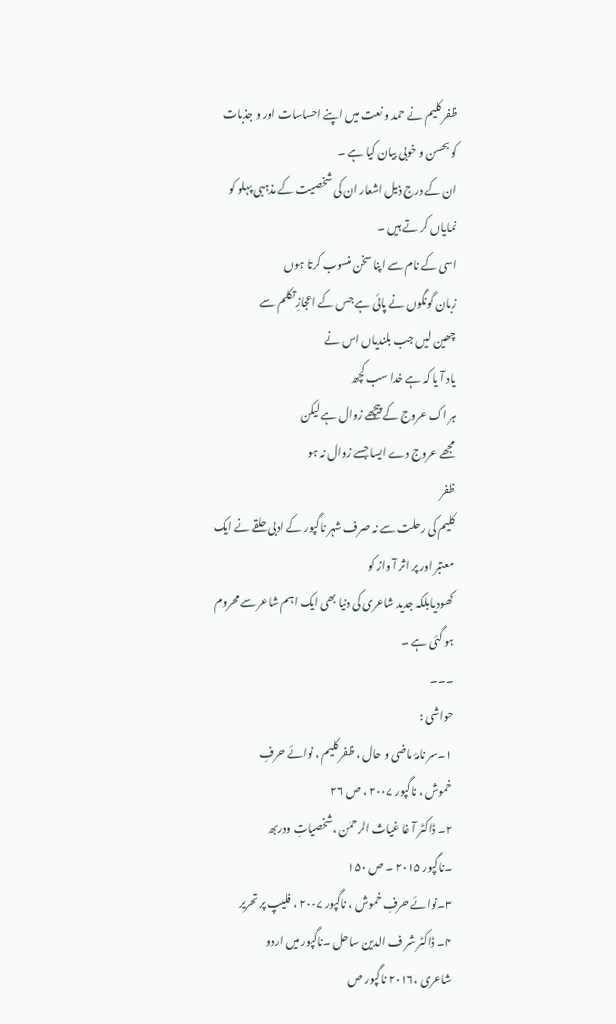ظفر کلیم نے حمد و نعت میں اپنے احساسات اور و جذبات کو بحسن و خوبی بیان کیا ہے ۔
ان کے درج ذیل اشعار ان کی شخصیت کے مذہبی پہلو کو نمایاں کر تے ہیں ۔
اسی کے نام سے اپنا سخن منسوب کرتا ہوں
زبان گونگوں نے پائی ہے جس کے اعجازِ تکلم سے
چھین لیں جب بلندیاں اس نے
یاد آ یا کہ ہے خدا سب کچھ
ہر اک عروج کے پیچھے زوال ہے لیکن
مجھے عروج دے ایسا جسے زوال نہ ہو
ظفر
کلیم کی رحلت سے نہ صرف شہر ناگپور کے ادبی حلقے نے ایک معتبر اور پر اثر آ واز کو
کھودیابلکہ جدید شاعری کی دنیا بھی ایک اہم شاعر سے محروم ہو گئی ہے ۔
۔۔۔
حواشی :
۱۔سر نامۂ ماضی و حال ، ظفر کلیم ، نوائے حرفِ
خموش ، ناگپور ۲۰۰۷ ، ص ۲۶
۲۔ ڈاکٹر آ غا غیاث الرحمٰن ،شخصیاتِ ودربھ
۔ناگپور ۲۰۱۵ ۔ ص ۱۵۰
۳۔نوائے حرفِ خموش ، ناگپور ۲۰۰۷ ، فلیپ پر تحریر
۴۔ ڈاکٹر شر ف الدین ساحل ۔ناگپور میں اردو
شاعری ،۲۰۱۶ ناگپور ص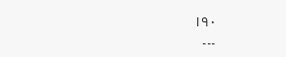۱۹۰
۔۔۔